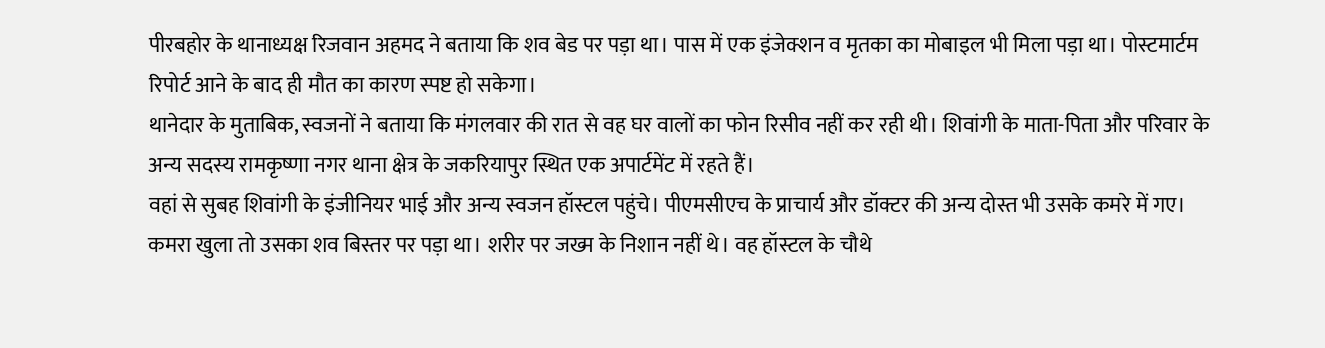पीरबहोर के थानाध्यक्ष रिजवान अहमद ने बताया कि शव बेड पर पड़ा था। पास में एक इंजेक्शन व मृतका का मोबाइल भी मिला पड़ा था। पोस्टमार्टम रिपोर्ट आने के बाद ही मौत का कारण स्पष्ट हो सकेगा।
थानेदार के मुताबिक, स्वजनों ने बताया कि मंगलवार की रात से वह घर वालों का फोन रिसीव नहीं कर रही थी। शिवांगी के माता-पिता और परिवार के अन्य सदस्य रामकृष्णा नगर थाना क्षेत्र के जकरियापुर स्थित एक अपार्टमेंट में रहते हैं।
वहां से सुबह शिवांगी के इंजीनियर भाई और अन्य स्वजन हॉस्टल पहुंचे। पीएमसीएच के प्राचार्य और डॉक्टर की अन्य दोस्त भी उसके कमरे में गए। कमरा खुला तो उसका शव बिस्तर पर पड़ा था। शरीर पर जख्म के निशान नहीं थे। वह हॉस्टल के चौथे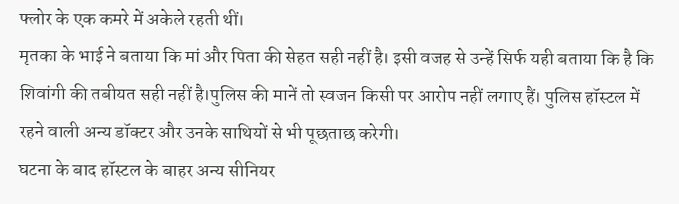फ्लोर के एक कमरे में अकेले रहती थीं।
मृतका के भाई ने बताया कि मां और पिता की सेहत सही नहीं है। इसी वजह से उन्हें सिर्फ यही बताया कि है कि शिवांगी की तबीयत सही नहीं है।पुलिस की मानें तो स्वजन किसी पर आरोप नहीं लगाए हैं। पुलिस हॉस्टल में रहने वाली अन्य डॉक्टर और उनके साथियों से भी पूछताछ करेगी।
घटना के बाद हॉस्टल के बाहर अन्य सीनियर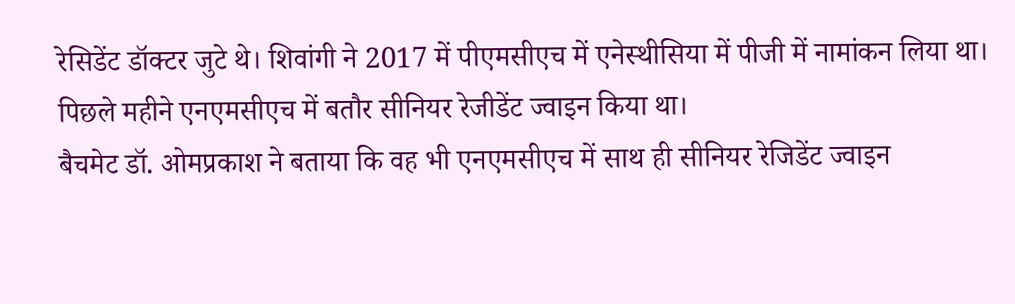रेसिडेंट डॉक्टर जुटे थे। शिवांगी ने 2017 में पीएमसीएच में एनेस्थीसिया में पीजी में नामांकन लिया था। पिछले महीने एनएमसीएच में बतौर सीनियर रेजीडेंट ज्वाइन किया था।
बैचमेट डॉ. ओमप्रकाश ने बताया कि वह भी एनएमसीएच में साथ ही सीनियर रेजिडेंट ज्वाइन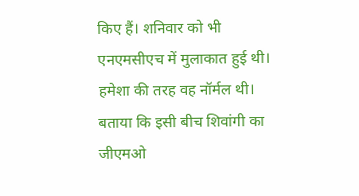किए हैं। शनिवार को भी एनएमसीएच में मुलाकात हुई थी। हमेशा की तरह वह नॉर्मल थी। बताया कि इसी बीच शिवांगी का जीएमओ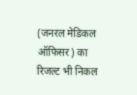(जनरल मेडिकल ऑफिसर) का रिजल्ट भी निकल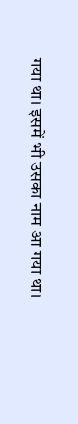गया था। इसमें भी उसका नाम आ गया था।